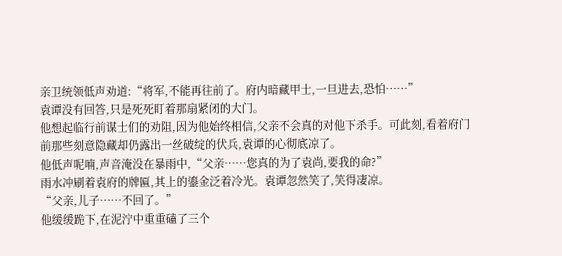亲卫统领低声劝道:“将军,不能再往前了。府内暗藏甲士,一旦进去,恐怕……”
袁谭没有回答,只是死死盯着那扇紧闭的大门。
他想起临行前谋士们的劝阻,因为他始终相信,父亲不会真的对他下杀手。可此刻,看着府门前那些刻意隐藏却仍露出一丝破绽的伏兵,袁谭的心彻底凉了。
他低声呢喃,声音淹没在暴雨中,“父亲……您真的为了袁尚,要我的命?”
雨水冲刷着袁府的牌匾,其上的鎏金泛着冷光。袁谭忽然笑了,笑得凄凉。
“父亲,儿子……不回了。”
他缓缓跪下,在泥泞中重重磕了三个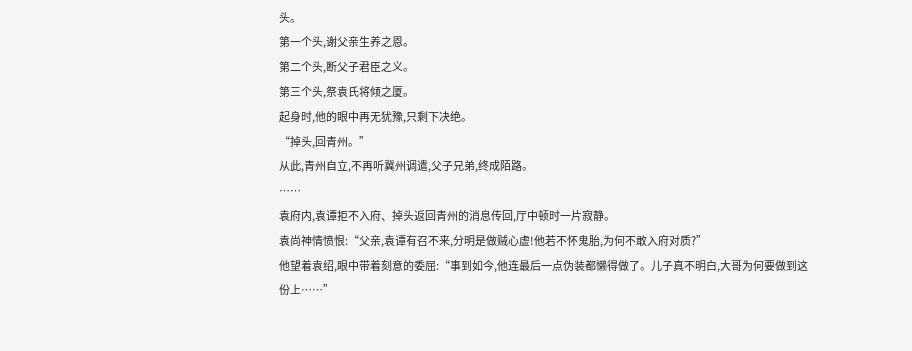头。
第一个头,谢父亲生养之恩。
第二个头,断父子君臣之义。
第三个头,祭袁氏将倾之厦。
起身时,他的眼中再无犹豫,只剩下决绝。
“掉头,回青州。”
从此,青州自立,不再听冀州调遣,父子兄弟,终成陌路。
……
袁府内,袁谭拒不入府、掉头返回青州的消息传回,厅中顿时一片寂静。
袁尚神情愤恨:“父亲,袁谭有召不来,分明是做贼心虚!他若不怀鬼胎,为何不敢入府对质?”
他望着袁绍,眼中带着刻意的委屈:“事到如今,他连最后一点伪装都懒得做了。儿子真不明白,大哥为何要做到这份上……”